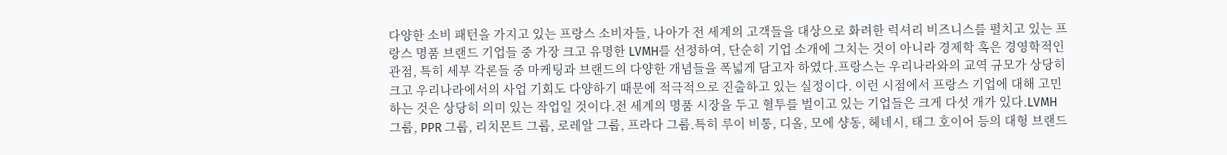다양한 소비 패턴을 가지고 있는 프랑스 소비자들, 나아가 전 세계의 고객들을 대상으로 화려한 럭셔리 비즈니스를 펼치고 있는 프랑스 명품 브랜드 기업들 중 가장 크고 유명한 LVMH를 선정하여, 단순히 기업 소개에 그치는 것이 아니라 경제학 혹은 경영학적인 관점, 특히 세부 각론들 중 마케팅과 브랜드의 다양한 개념들을 폭넓게 담고자 하였다.프랑스는 우리나라와의 교역 규모가 상당히 크고 우리나라에서의 사업 기회도 다양하기 때문에 적극적으로 진출하고 있는 실정이다. 이런 시점에서 프랑스 기업에 대해 고민하는 것은 상당히 의미 있는 작업일 것이다.전 세계의 명품 시장을 두고 혈투를 벌이고 있는 기업들은 크게 다섯 개가 있다.LVMH 그룹, PPR 그룹, 리치몬트 그룹, 로레알 그룹, 프라다 그룹.특히 루이 비통, 디올, 모에 샹동, 헤네시, 태그 호이어 등의 대형 브랜드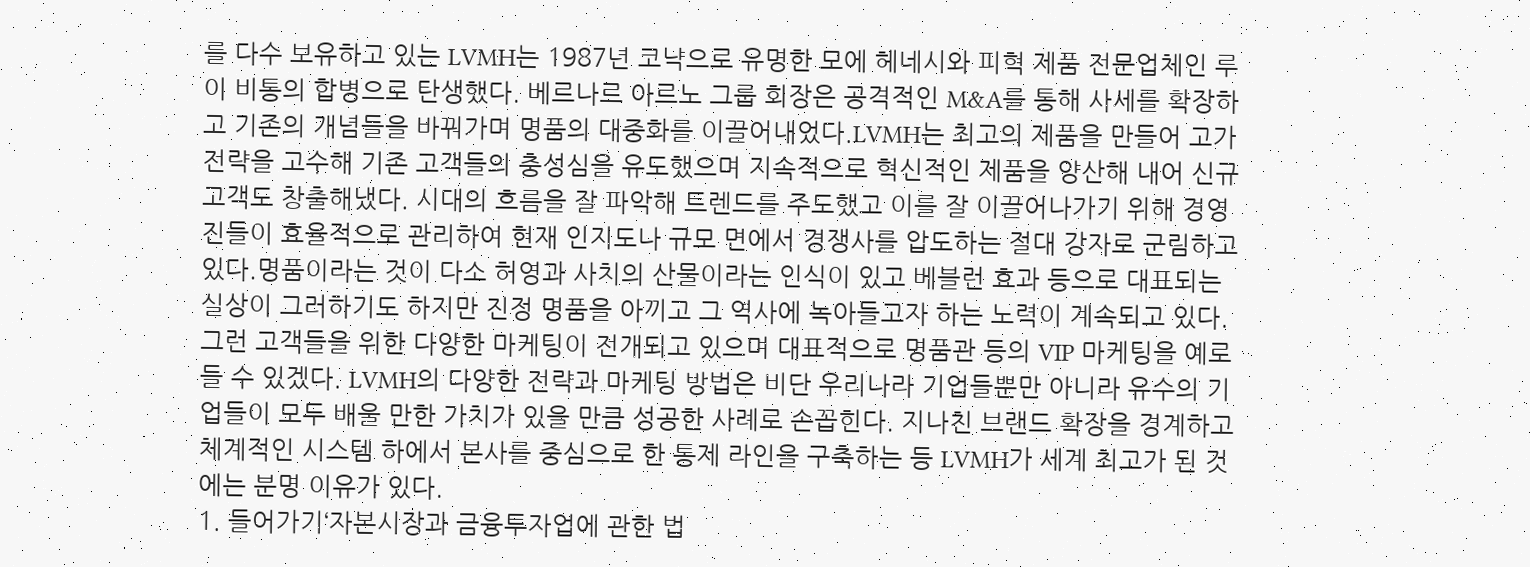를 다수 보유하고 있는 LVMH는 1987년 코냑으로 유명한 모에 헤네시와 피혁 제품 전문업체인 루이 비통의 합병으로 탄생했다. 베르나르 아르노 그룹 회장은 공격적인 M&A를 통해 사세를 확장하고 기존의 개념들을 바꿔가며 명품의 대중화를 이끌어내었다.LVMH는 최고의 제품을 만들어 고가 전략을 고수해 기존 고객들의 충성심을 유도했으며 지속적으로 혁신적인 제품을 양산해 내어 신규 고객도 창출해냈다. 시대의 흐름을 잘 파악해 트렌드를 주도했고 이를 잘 이끌어나가기 위해 경영진들이 효율적으로 관리하여 현재 인지도나 규모 면에서 경쟁사를 압도하는 절대 강자로 군림하고 있다.명품이라는 것이 다소 허영과 사치의 산물이라는 인식이 있고 베블런 효과 등으로 대표되는 실상이 그러하기도 하지만 진정 명품을 아끼고 그 역사에 녹아들고자 하는 노력이 계속되고 있다. 그런 고객들을 위한 다양한 마케팅이 전개되고 있으며 대표적으로 명품관 등의 VIP 마케팅을 예로 들 수 있겠다. LVMH의 다양한 전략과 마케팅 방법은 비단 우리나라 기업들뿐만 아니라 유수의 기업들이 모두 배울 만한 가치가 있을 만큼 성공한 사례로 손꼽힌다. 지나친 브랜드 확장을 경계하고 체계적인 시스템 하에서 본사를 중심으로 한 통제 라인을 구축하는 등 LVMH가 세계 최고가 된 것에는 분명 이유가 있다.
1. 들어가기‘자본시장과 금융투자업에 관한 법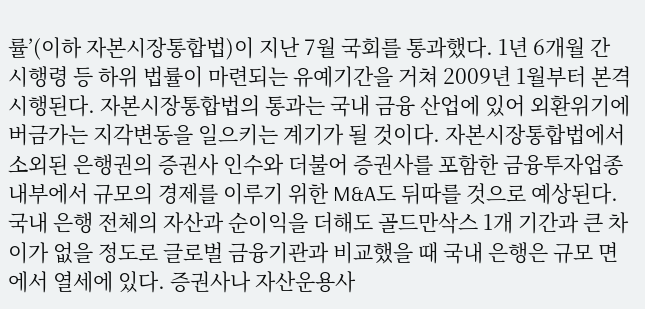률’(이하 자본시장통합법)이 지난 7월 국회를 통과했다. 1년 6개월 간 시행령 등 하위 법률이 마련되는 유예기간을 거쳐 2009년 1월부터 본격 시행된다. 자본시장통합법의 통과는 국내 금융 산업에 있어 외환위기에 버금가는 지각변동을 일으키는 계기가 될 것이다. 자본시장통합법에서 소외된 은행권의 증권사 인수와 더불어 증권사를 포함한 금융투자업종 내부에서 규모의 경제를 이루기 위한 M&A도 뒤따를 것으로 예상된다. 국내 은행 전체의 자산과 순이익을 더해도 골드만삭스 1개 기간과 큰 차이가 없을 정도로 글로벌 금융기관과 비교했을 때 국내 은행은 규모 면에서 열세에 있다. 증권사나 자산운용사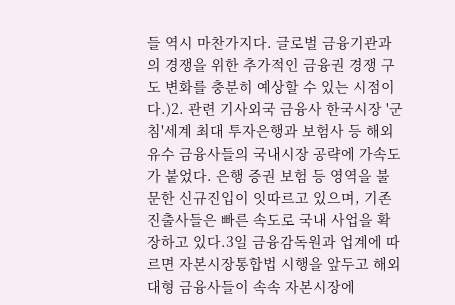들 역시 마찬가지다. 글로벌 금융기관과의 경쟁을 위한 추가적인 금융권 경쟁 구도 변화를 충분히 예상할 수 있는 시점이다.)2. 관련 기사외국 금융사 한국시장 '군침'세계 최대 투자은행과 보험사 등 해외유수 금융사들의 국내시장 공략에 가속도가 붙었다. 은행 증권 보험 등 영역을 불문한 신규진입이 잇따르고 있으며, 기존 진출사들은 빠른 속도로 국내 사업을 확장하고 있다.3일 금융감독원과 업계에 따르면 자본시장통합법 시행을 앞두고 해외 대형 금융사들이 속속 자본시장에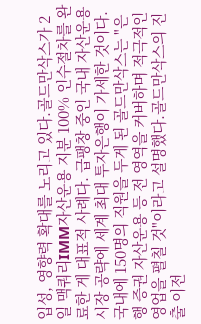입성, 영향력 확대를 노리고 있다.골드만삭스가 2일 맥쿼리IMM자산운용 지분 100% 인수절차를 완료한 게 대표적 사례다. 급팽창 중인 국내 자산운용시장 공략에 세계 최대 투자은행이 가세한 것이다. 국내에 150명의 직원을 두게 된 골드만삭스는 "은행 증권 자산운용 등 전 영역을 커버하며 적극적인 영업을 펼칠 것"이라고 설명했다.골드만삭스의 진출 이전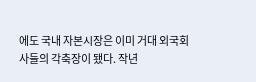에도 국내 자본시장은 이미 거대 외국회사들의 각축장이 됐다. 작년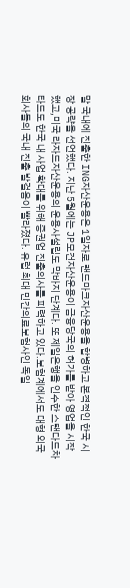말 국내에 진출한 ING자산운용은 1일자로 랜드마크자산운용을 합병하고 본격적인 한국 시장 공략을 선언했다. 지난 5월에는 JP모건자산운용이 금융당국의 허가를 받아 영업을 시작했고,미국 라자드자산운용의 운용사설립도 막바지 단계다. 또 제일은행을 인수한 스탠다드차타드도 한국 내 사업 확대를 위해 증권업 진출의사를 피력하고 있다.보험계에서도 대형 외국 회사들의 국내 진출 발걸음이 빨라졌다. 유럽 최대 민간의료보험사인 독일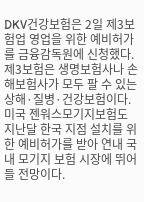DKV건강보험은 2일 제3보험업 영업을 위한 예비허가를 금융감독원에 신청했다. 제3보험은 생명보험사나 손해보험사가 모두 팔 수 있는 상해·질병·건강보험이다.미국 젠워스모기지보험도 지난달 한국 지점 설치를 위한 예비허가를 받아 연내 국내 모기지 보험 시장에 뛰어들 전망이다.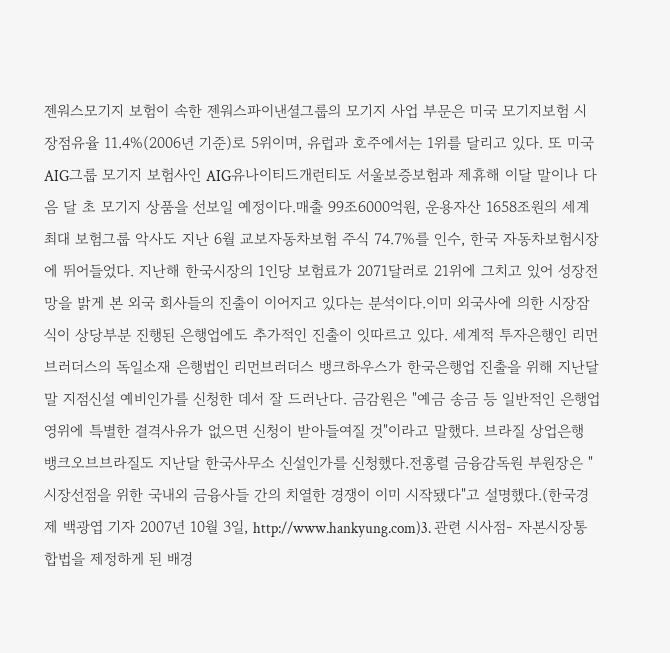젠워스모기지 보험이 속한 젠워스파이낸셜그룹의 모기지 사업 부문은 미국 모기지보험 시장점유율 11.4%(2006년 기준)로 5위이며, 유럽과 호주에서는 1위를 달리고 있다. 또 미국 AIG그룹 모기지 보험사인 AIG유나이티드개런티도 서울보증보험과 제휴해 이달 말이나 다음 달 초 모기지 상품을 선보일 예정이다.매출 99조6000억원, 운용자산 1658조원의 세계 최대 보험그룹 악사도 지난 6월 교보자동차보험 주식 74.7%를 인수, 한국 자동차보험시장에 뛰어들었다. 지난해 한국시장의 1인당 보험료가 2071달러로 21위에 그치고 있어 성장전망을 밝게 본 외국 회사들의 진출이 이어지고 있다는 분석이다.이미 외국사에 의한 시장잠식이 상당부분 진행된 은행업에도 추가적인 진출이 잇따르고 있다. 세계적 투자은행인 리먼브러더스의 독일소재 은행법인 리먼브러더스 뱅크하우스가 한국은행업 진출을 위해 지난달 말 지점신설 예비인가를 신청한 데서 잘 드러난다. 금감원은 "예금 송금 등 일반적인 은행업 영위에 특별한 결격사유가 없으면 신청이 받아들여질 것"이라고 말했다. 브라질 상업은행 뱅크오브브라질도 지난달 한국사무소 신설인가를 신청했다.전홍렬 금융감독원 부원장은 "시장선점을 위한 국내외 금융사들 간의 치열한 경쟁이 이미 시작됐다"고 설명했다.(한국경제 백광엽 기자 2007년 10월 3일, http://www.hankyung.com)3. 관련 시사점- 자본시장통합법을 제정하게 된 배경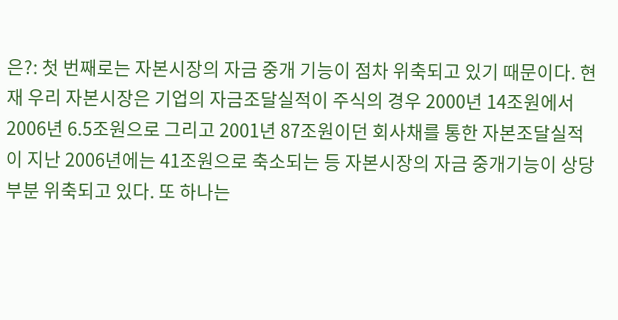은?: 첫 번째로는 자본시장의 자금 중개 기능이 점차 위축되고 있기 때문이다. 현재 우리 자본시장은 기업의 자금조달실적이 주식의 경우 2000년 14조원에서 2006년 6.5조원으로 그리고 2001년 87조원이던 회사채를 통한 자본조달실적이 지난 2006년에는 41조원으로 축소되는 등 자본시장의 자금 중개기능이 상당 부분 위축되고 있다. 또 하나는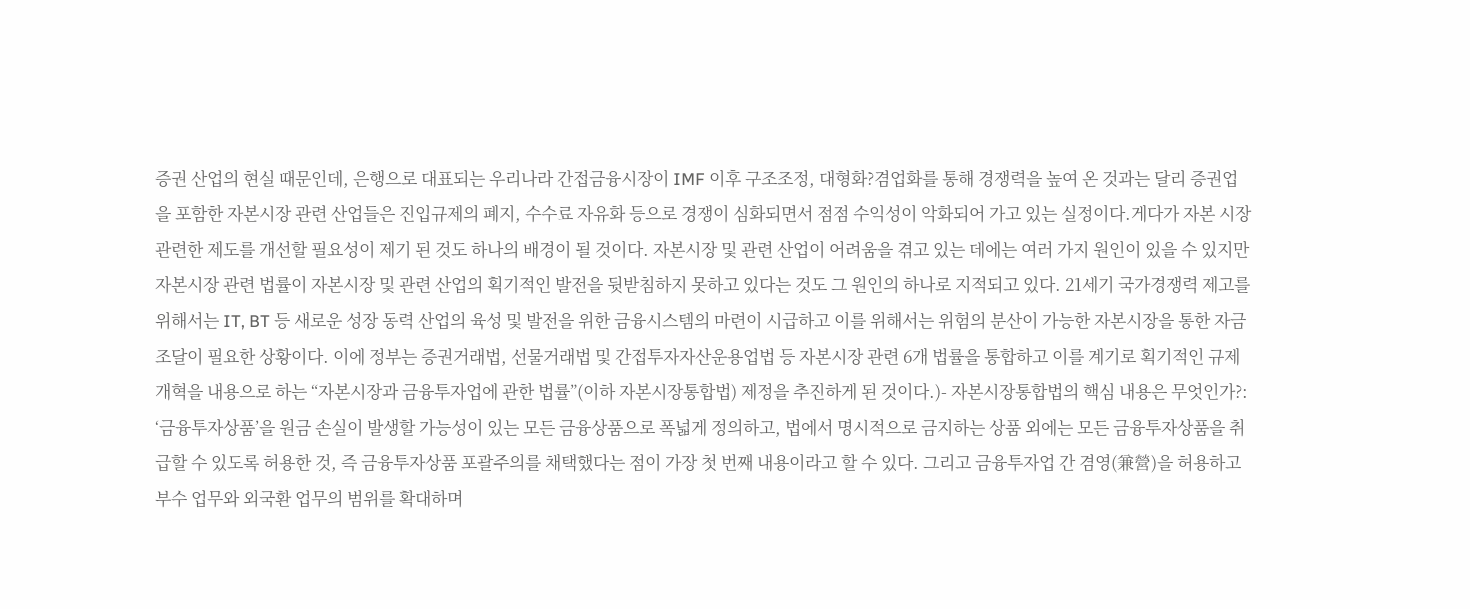증권 산업의 현실 때문인데, 은행으로 대표되는 우리나라 간접금융시장이 IMF 이후 구조조정, 대형화?겸업화를 통해 경쟁력을 높여 온 것과는 달리 증권업을 포함한 자본시장 관련 산업들은 진입규제의 폐지, 수수료 자유화 등으로 경쟁이 심화되면서 점점 수익성이 악화되어 가고 있는 실정이다.게다가 자본 시장 관련한 제도를 개선할 필요성이 제기 된 것도 하나의 배경이 될 것이다. 자본시장 및 관련 산업이 어려움을 겪고 있는 데에는 여러 가지 원인이 있을 수 있지만 자본시장 관련 법률이 자본시장 및 관련 산업의 획기적인 발전을 뒷받침하지 못하고 있다는 것도 그 원인의 하나로 지적되고 있다. 21세기 국가경쟁력 제고를 위해서는 IT, BT 등 새로운 성장 동력 산업의 육성 및 발전을 위한 금융시스템의 마련이 시급하고 이를 위해서는 위험의 분산이 가능한 자본시장을 통한 자금조달이 필요한 상황이다. 이에 정부는 증권거래법, 선물거래법 및 간접투자자산운용업법 등 자본시장 관련 6개 법률을 통합하고 이를 계기로 획기적인 규제개혁을 내용으로 하는 “자본시장과 금융투자업에 관한 법률”(이하 자본시장통합법) 제정을 추진하게 된 것이다.)- 자본시장통합법의 핵심 내용은 무엇인가?: ‘금융투자상품’을 원금 손실이 발생할 가능성이 있는 모든 금융상품으로 폭넓게 정의하고, 법에서 명시적으로 금지하는 상품 외에는 모든 금융투자상품을 취급할 수 있도록 허용한 것, 즉 금융투자상품 포괄주의를 채택했다는 점이 가장 첫 번째 내용이라고 할 수 있다. 그리고 금융투자업 간 겸영(兼營)을 허용하고 부수 업무와 외국환 업무의 범위를 확대하며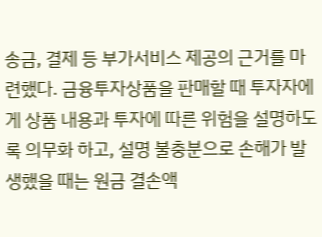송금, 결제 등 부가서비스 제공의 근거를 마련했다. 금융투자상품을 판매할 때 투자자에게 상품 내용과 투자에 따른 위험을 설명하도록 의무화 하고, 설명 불충분으로 손해가 발생했을 때는 원금 결손액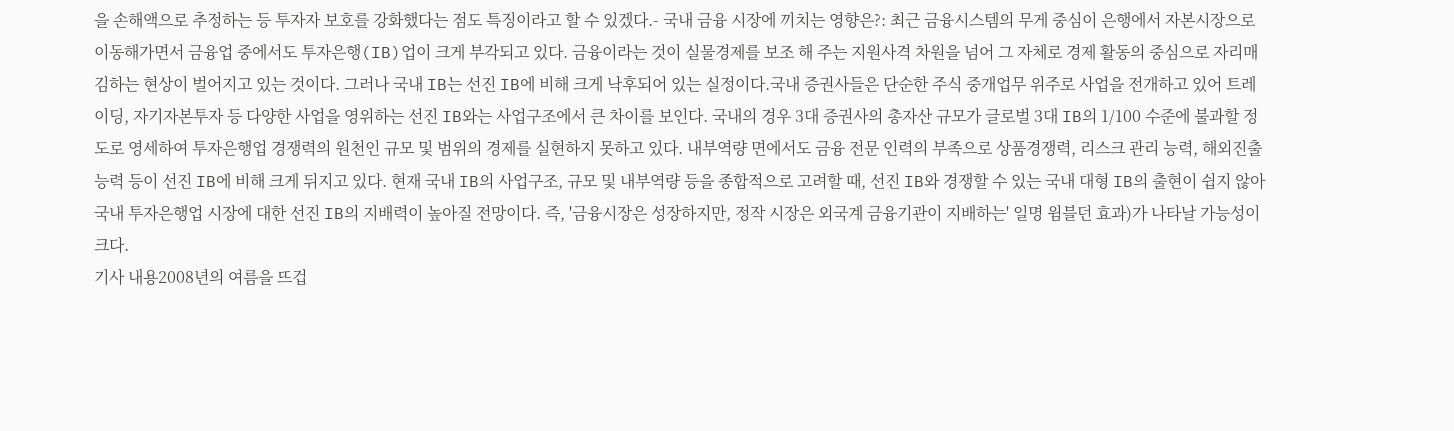을 손해액으로 추정하는 등 투자자 보호를 강화했다는 점도 특징이라고 할 수 있겠다.- 국내 금융 시장에 끼치는 영향은?: 최근 금융시스템의 무게 중심이 은행에서 자본시장으로 이동해가면서 금융업 중에서도 투자은행(IB)업이 크게 부각되고 있다. 금융이라는 것이 실물경제를 보조 해 주는 지원사격 차원을 넘어 그 자체로 경제 활동의 중심으로 자리매김하는 현상이 벌어지고 있는 것이다. 그러나 국내 IB는 선진 IB에 비해 크게 낙후되어 있는 실정이다.국내 증권사들은 단순한 주식 중개업무 위주로 사업을 전개하고 있어 트레이딩, 자기자본투자 등 다양한 사업을 영위하는 선진 IB와는 사업구조에서 큰 차이를 보인다. 국내의 경우 3대 증권사의 총자산 규모가 글로벌 3대 IB의 1/100 수준에 불과할 정도로 영세하여 투자은행업 경쟁력의 원천인 규모 및 범위의 경제를 실현하지 못하고 있다. 내부역량 면에서도 금융 전문 인력의 부족으로 상품경쟁력, 리스크 관리 능력, 해외진출 능력 등이 선진 IB에 비해 크게 뒤지고 있다. 현재 국내 IB의 사업구조, 규모 및 내부역량 등을 종합적으로 고려할 때, 선진 IB와 경쟁할 수 있는 국내 대형 IB의 출현이 쉽지 않아 국내 투자은행업 시장에 대한 선진 IB의 지배력이 높아질 전망이다. 즉, '금융시장은 성장하지만, 정작 시장은 외국계 금융기관이 지배하는' 일명 윔블던 효과)가 나타날 가능성이 크다.
기사 내용2008년의 여름을 뜨겁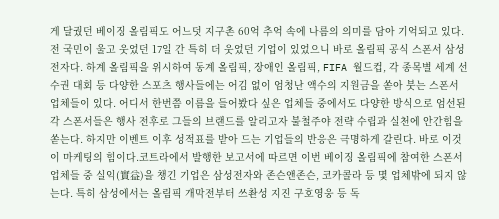게 달궜던 베이징 올림픽도 어느덧 지구촌 60억 추억 속에 나름의 의미를 담아 기억되고 있다. 전 국민이 울고 웃었던 17일 간 특히 더 웃었던 기업이 있었으니 바로 올림픽 공식 스폰서 삼성전자다. 하계 올림픽을 위시하여 동계 올림픽, 장애인 올림픽, FIFA 월드컵, 각 종목별 세계 선수권 대회 등 다양한 스포츠 행사들에는 어김 없이 엄청난 액수의 지원금을 쏟아 붓는 스폰서 업체들이 있다. 어디서 한번쯤 이름을 들어봤다 싶은 업체들 중에서도 다양한 방식으로 엄선된 각 스폰서들은 행사 전후로 그들의 브랜드를 알리고자 불철주야 전략 수립과 실천에 안간힘을 쏟는다. 하지만 이벤트 이후 성적표를 받아 드는 기업들의 반응은 극명하게 갈린다. 바로 이것이 마케팅의 힘이다.코트라에서 발행한 보고서에 따르면 이번 베이징 올림픽에 참여한 스폰서 업체들 중 실익(實益)을 챙긴 기업은 삼성전자와 존슨앤존슨, 코카콜라 등 몇 업체밖에 되지 않는다. 특히 삼성에서는 올림픽 개막전부터 쓰촨성 지진 구호영웅 등 독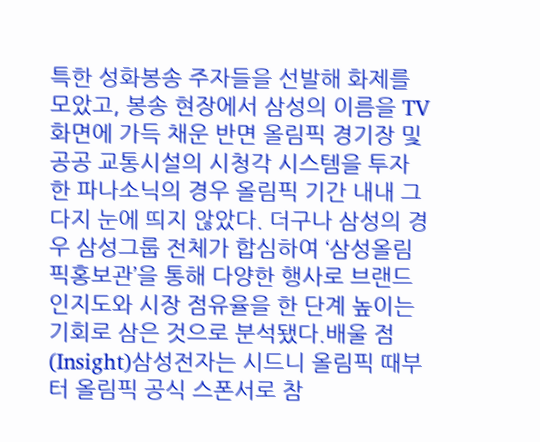특한 성화봉송 주자들을 선발해 화제를 모았고, 봉송 현장에서 삼성의 이름을 TV화면에 가득 채운 반면 올림픽 경기장 및 공공 교통시설의 시청각 시스템을 투자한 파나소닉의 경우 올림픽 기간 내내 그다지 눈에 띄지 않았다. 더구나 삼성의 경우 삼성그룹 전체가 합심하여 ‘삼성올림픽홍보관’을 통해 다양한 행사로 브랜드 인지도와 시장 점유율을 한 단계 높이는 기회로 삼은 것으로 분석됐다.배울 점 (Insight)삼성전자는 시드니 올림픽 때부터 올림픽 공식 스폰서로 참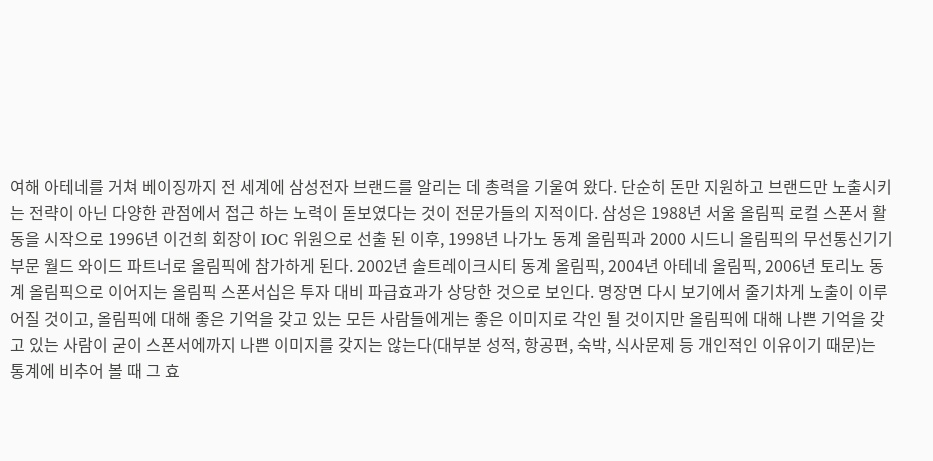여해 아테네를 거쳐 베이징까지 전 세계에 삼성전자 브랜드를 알리는 데 총력을 기울여 왔다. 단순히 돈만 지원하고 브랜드만 노출시키는 전략이 아닌 다양한 관점에서 접근 하는 노력이 돋보였다는 것이 전문가들의 지적이다. 삼성은 1988년 서울 올림픽 로컬 스폰서 활동을 시작으로 1996년 이건희 회장이 IOC 위원으로 선출 된 이후, 1998년 나가노 동계 올림픽과 2000 시드니 올림픽의 무선통신기기 부문 월드 와이드 파트너로 올림픽에 참가하게 된다. 2002년 솔트레이크시티 동계 올림픽, 2004년 아테네 올림픽, 2006년 토리노 동계 올림픽으로 이어지는 올림픽 스폰서십은 투자 대비 파급효과가 상당한 것으로 보인다. 명장면 다시 보기에서 줄기차게 노출이 이루어질 것이고, 올림픽에 대해 좋은 기억을 갖고 있는 모든 사람들에게는 좋은 이미지로 각인 될 것이지만 올림픽에 대해 나쁜 기억을 갖고 있는 사람이 굳이 스폰서에까지 나쁜 이미지를 갖지는 않는다(대부분 성적, 항공편, 숙박, 식사문제 등 개인적인 이유이기 때문)는 통계에 비추어 볼 때 그 효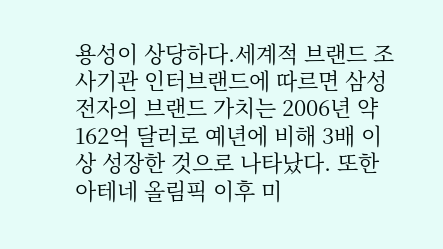용성이 상당하다.세계적 브랜드 조사기관 인터브랜드에 따르면 삼성전자의 브랜드 가치는 2006년 약 162억 달러로 예년에 비해 3배 이상 성장한 것으로 나타났다. 또한 아테네 올림픽 이후 미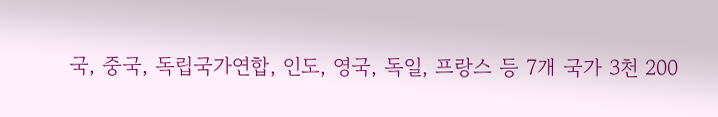국, 중국, 독립국가연합, 인도, 영국, 독일, 프랑스 등 7개 국가 3천 200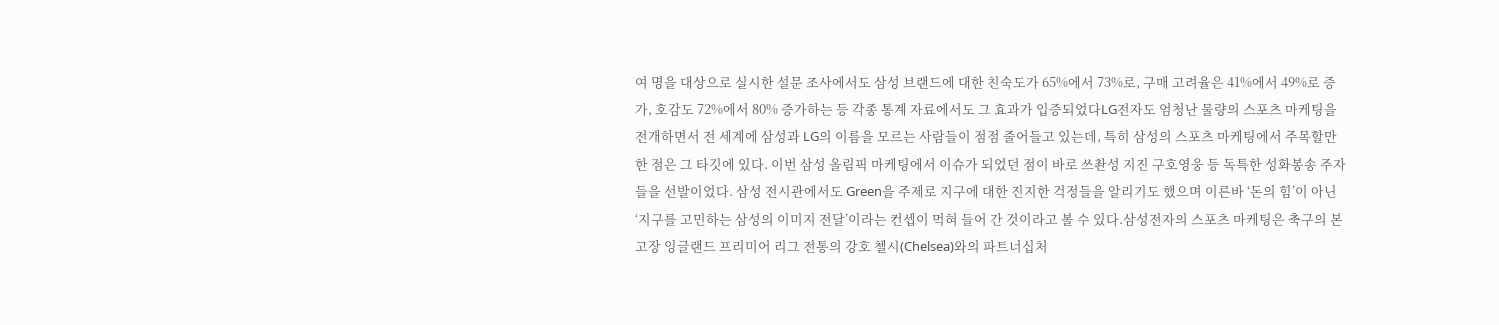여 명을 대상으로 실시한 설문 조사에서도 삼성 브랜드에 대한 친숙도가 65%에서 73%로, 구매 고려율은 41%에서 49%로 증가, 호감도 72%에서 80% 증가하는 등 각종 통계 자료에서도 그 효과가 입증되었다LG전자도 엄청난 물량의 스포츠 마케팅을 전개하면서 전 세계에 삼성과 LG의 이름을 모르는 사람들이 점점 줄어들고 있는데, 특히 삼성의 스포츠 마케팅에서 주목할만한 점은 그 타깃에 있다. 이번 삼성 올림픽 마케팅에서 이슈가 되었던 점이 바로 쓰촨성 지진 구호영웅 등 독특한 성화봉송 주자들을 선발이었다. 삼성 전시관에서도 Green을 주제로 지구에 대한 진지한 걱정들을 알리기도 했으며 이른바 ‘돈의 힘’이 아닌 ‘지구를 고민하는 삼성의 이미지 전달’이라는 컨셉이 먹혀 들어 간 것이라고 볼 수 있다.삼성전자의 스포츠 마케팅은 축구의 본고장 잉글랜드 프리미어 리그 전통의 강호 첼시(Chelsea)와의 파트너십처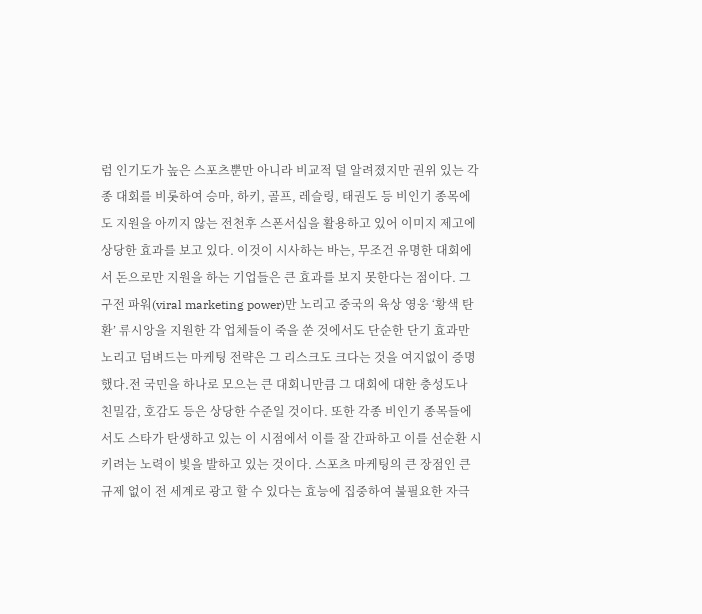럼 인기도가 높은 스포츠뿐만 아니라 비교적 덜 알려졌지만 권위 있는 각종 대회를 비롯하여 승마, 하키, 골프, 레슬링, 태권도 등 비인기 종목에도 지원을 아끼지 않는 전천후 스폰서십을 활용하고 있어 이미지 제고에 상당한 효과를 보고 있다. 이것이 시사하는 바는, 무조건 유명한 대회에서 돈으로만 지원을 하는 기업들은 큰 효과를 보지 못한다는 점이다. 그 구전 파워(viral marketing power)만 노리고 중국의 육상 영웅 ‘황색 탄환’ 류시앙을 지원한 각 업체들이 죽을 쑨 것에서도 단순한 단기 효과만 노리고 덤벼드는 마케팅 전략은 그 리스크도 크다는 것을 여지없이 증명했다.전 국민을 하나로 모으는 큰 대회니만큼 그 대회에 대한 충성도나 친밀감, 호감도 등은 상당한 수준일 것이다. 또한 각종 비인기 종목들에서도 스타가 탄생하고 있는 이 시점에서 이를 잘 간파하고 이를 선순환 시키려는 노력이 빛을 발하고 있는 것이다. 스포츠 마케팅의 큰 장점인 큰 규제 없이 전 세계로 광고 할 수 있다는 효능에 집중하여 불필요한 자극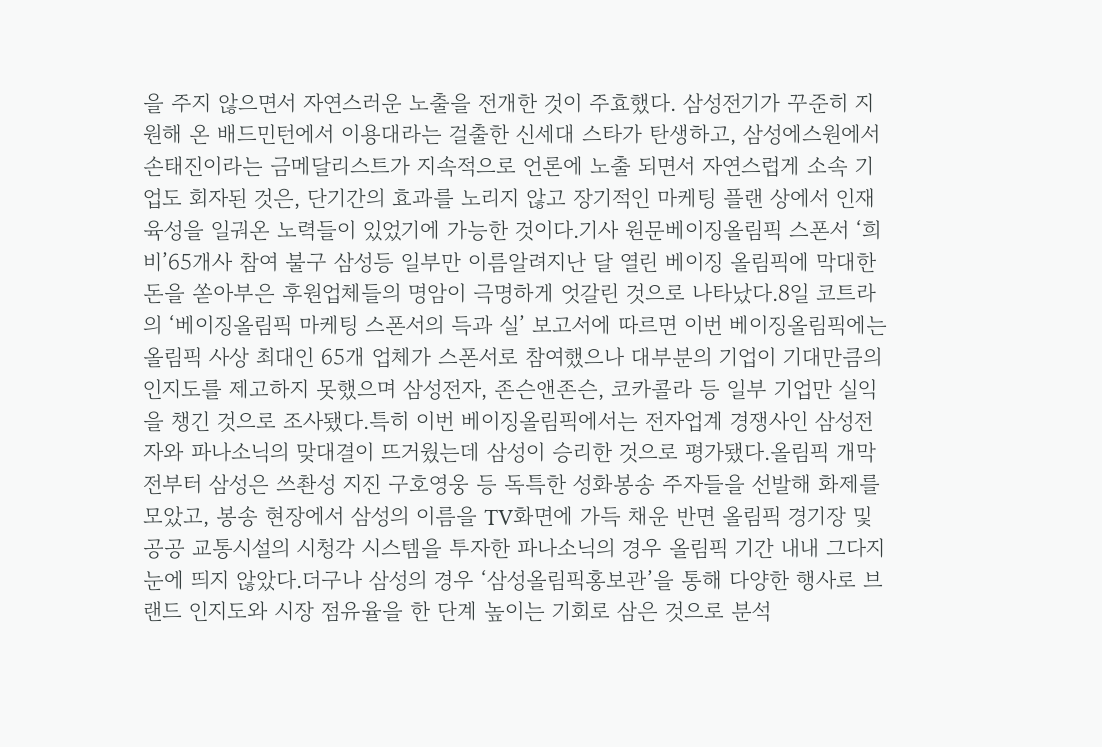을 주지 않으면서 자연스러운 노출을 전개한 것이 주효했다. 삼성전기가 꾸준히 지원해 온 배드민턴에서 이용대라는 걸출한 신세대 스타가 탄생하고, 삼성에스원에서 손태진이라는 금메달리스트가 지속적으로 언론에 노출 되면서 자연스럽게 소속 기업도 회자된 것은, 단기간의 효과를 노리지 않고 장기적인 마케팅 플랜 상에서 인재 육성을 일궈온 노력들이 있었기에 가능한 것이다.기사 원문베이징올림픽 스폰서 ‘희비’65개사 참여 불구 삼성등 일부만 이름알려지난 달 열린 베이징 올림픽에 막대한 돈을 쏟아부은 후원업체들의 명암이 극명하게 엇갈린 것으로 나타났다.8일 코트라의 ‘베이징올림픽 마케팅 스폰서의 득과 실’ 보고서에 따르면 이번 베이징올림픽에는 올림픽 사상 최대인 65개 업체가 스폰서로 참여했으나 대부분의 기업이 기대만큼의 인지도를 제고하지 못했으며 삼성전자, 존슨앤존슨, 코카콜라 등 일부 기업만 실익을 챙긴 것으로 조사됐다.특히 이번 베이징올림픽에서는 전자업계 경쟁사인 삼성전자와 파나소닉의 맞대결이 뜨거웠는데 삼성이 승리한 것으로 평가됐다.올림픽 개막전부터 삼성은 쓰촨성 지진 구호영웅 등 독특한 성화봉송 주자들을 선발해 화제를 모았고, 봉송 현장에서 삼성의 이름을 TV화면에 가득 채운 반면 올림픽 경기장 및 공공 교통시설의 시청각 시스템을 투자한 파나소닉의 경우 올림픽 기간 내내 그다지 눈에 띄지 않았다.더구나 삼성의 경우 ‘삼성올림픽홍보관’을 통해 다양한 행사로 브랜드 인지도와 시장 점유율을 한 단계 높이는 기회로 삼은 것으로 분석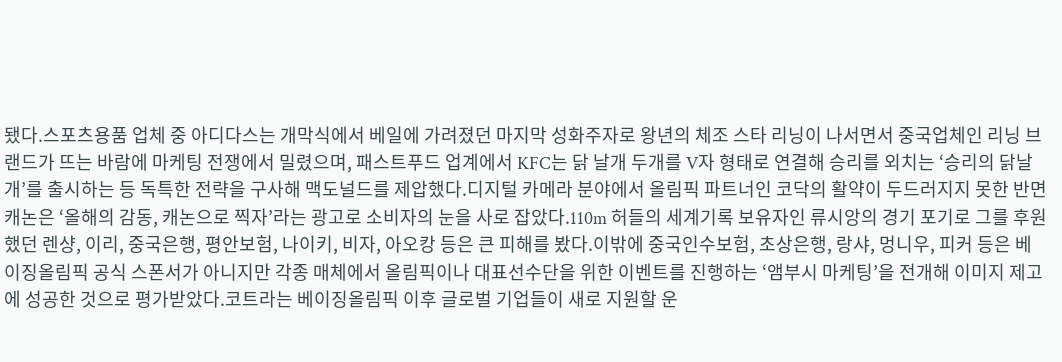됐다.스포츠용품 업체 중 아디다스는 개막식에서 베일에 가려졌던 마지막 성화주자로 왕년의 체조 스타 리닝이 나서면서 중국업체인 리닝 브랜드가 뜨는 바람에 마케팅 전쟁에서 밀렸으며, 패스트푸드 업계에서 KFC는 닭 날개 두개를 V자 형태로 연결해 승리를 외치는 ‘승리의 닭날개’를 출시하는 등 독특한 전략을 구사해 맥도널드를 제압했다.디지털 카메라 분야에서 올림픽 파트너인 코닥의 활약이 두드러지지 못한 반면 캐논은 ‘올해의 감동, 캐논으로 찍자’라는 광고로 소비자의 눈을 사로 잡았다.110m 허들의 세계기록 보유자인 류시앙의 경기 포기로 그를 후원했던 렌샹, 이리, 중국은행, 평안보험, 나이키, 비자, 아오캉 등은 큰 피해를 봤다.이밖에 중국인수보험, 초상은행, 랑샤, 멍니우, 피커 등은 베이징올림픽 공식 스폰서가 아니지만 각종 매체에서 올림픽이나 대표선수단을 위한 이벤트를 진행하는 ‘앰부시 마케팅’을 전개해 이미지 제고에 성공한 것으로 평가받았다.코트라는 베이징올림픽 이후 글로벌 기업들이 새로 지원할 운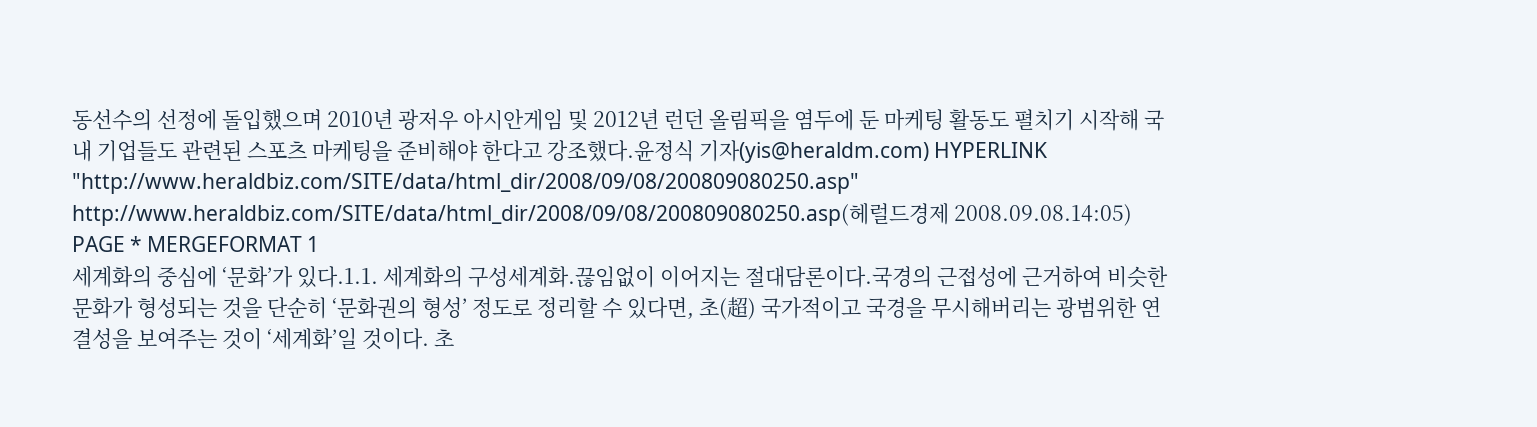동선수의 선정에 돌입했으며 2010년 광저우 아시안게임 및 2012년 런던 올림픽을 염두에 둔 마케팅 활동도 펼치기 시작해 국내 기업들도 관련된 스포츠 마케팅을 준비해야 한다고 강조했다.윤정식 기자(yis@heraldm.com) HYPERLINK "http://www.heraldbiz.com/SITE/data/html_dir/2008/09/08/200809080250.asp" http://www.heraldbiz.com/SITE/data/html_dir/2008/09/08/200809080250.asp(헤럴드경제 2008.09.08.14:05) PAGE * MERGEFORMAT 1
세계화의 중심에 ‘문화’가 있다.1.1. 세계화의 구성세계화.끊임없이 이어지는 절대담론이다.국경의 근접성에 근거하여 비슷한 문화가 형성되는 것을 단순히 ‘문화권의 형성’ 정도로 정리할 수 있다면, 초(超) 국가적이고 국경을 무시해버리는 광범위한 연결성을 보여주는 것이 ‘세계화’일 것이다. 초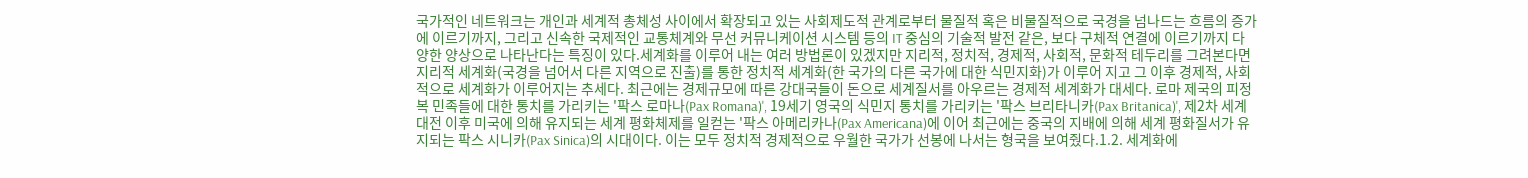국가적인 네트워크는 개인과 세계적 총체성 사이에서 확장되고 있는 사회제도적 관계로부터 물질적 혹은 비물질적으로 국경을 넘나드는 흐름의 증가에 이르기까지, 그리고 신속한 국제적인 교통체계와 무선 커뮤니케이션 시스템 등의 IT 중심의 기술적 발전 같은, 보다 구체적 연결에 이르기까지 다양한 양상으로 나타난다는 특징이 있다.세계화를 이루어 내는 여러 방법론이 있겠지만 지리적, 정치적, 경제적, 사회적, 문화적 테두리를 그려본다면 지리적 세계화(국경을 넘어서 다른 지역으로 진출)를 통한 정치적 세계화(한 국가의 다른 국가에 대한 식민지화)가 이루어 지고 그 이후 경제적, 사회적으로 세계화가 이루어지는 추세다. 최근에는 경제규모에 따른 강대국들이 돈으로 세계질서를 아우르는 경제적 세계화가 대세다. 로마 제국의 피정복 민족들에 대한 통치를 가리키는 '팍스 로마나(Pax Romana)', 19세기 영국의 식민지 통치를 가리키는 '팍스 브리타니카(Pax Britanica)', 제2차 세계대전 이후 미국에 의해 유지되는 세계 평화체제를 일컫는 '팍스 아메리카나(Pax Americana)에 이어 최근에는 중국의 지배에 의해 세계 평화질서가 유지되는 팍스 시니카(Pax Sinica)의 시대이다. 이는 모두 정치적 경제적으로 우월한 국가가 선봉에 나서는 형국을 보여줬다.1.2. 세계화에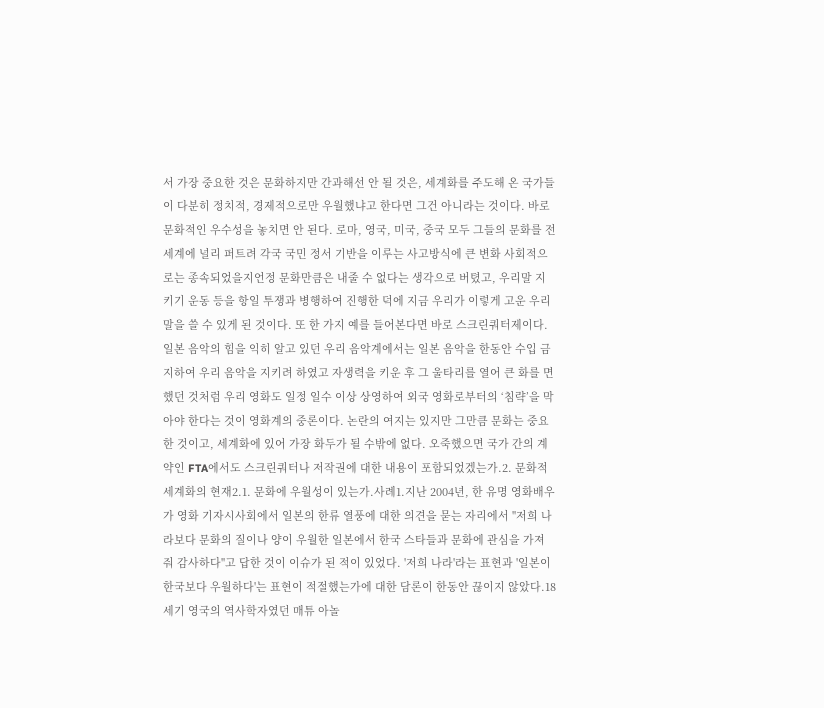서 가장 중요한 것은 문화하지만 간과해선 안 될 것은, 세계화를 주도해 온 국가들이 다분히 정치적, 경제적으로만 우월했냐고 한다면 그건 아니라는 것이다. 바로 문화적인 우수성을 놓치면 안 된다. 로마, 영국, 미국, 중국 모두 그들의 문화를 전 세계에 널리 퍼트려 각국 국민 정서 기반을 이루는 사고방식에 큰 변화 사회적으로는 종속되었을지언정 문화만큼은 내줄 수 없다는 생각으로 버텼고, 우리말 지키기 운동 등을 항일 투쟁과 병행하여 진행한 덕에 지금 우리가 이렇게 고운 우리말을 쓸 수 있게 된 것이다. 또 한 가지 예를 들어본다면 바로 스크린쿼터제이다. 일본 음악의 힘을 익히 알고 있던 우리 음악계에서는 일본 음악을 한동안 수입 금지하여 우리 음악을 지키려 하였고 자생력을 키운 후 그 울타리를 열어 큰 화를 면했던 것처럼 우리 영화도 일정 일수 이상 상영하여 외국 영화로부터의 ‘침략’을 막아야 한다는 것이 영화계의 중론이다. 논란의 여지는 있지만 그만큼 문화는 중요한 것이고, 세계화에 있어 가장 화두가 될 수밖에 없다. 오죽했으면 국가 간의 계약인 FTA에서도 스크린쿼터나 저작권에 대한 내용이 포함되었겠는가.2. 문화적 세계화의 현재2.1. 문화에 우월성이 있는가.사례1.지난 2004년, 한 유명 영화배우가 영화 기자시사회에서 일본의 한류 열풍에 대한 의견을 묻는 자리에서 "저희 나라보다 문화의 질이나 양이 우월한 일본에서 한국 스타들과 문화에 관심을 가져 줘 감사하다"고 답한 것이 이슈가 된 적이 있었다. '저희 나라'라는 표현과 '일본이 한국보다 우월하다'는 표현이 적절했는가에 대한 담론이 한동안 끊이지 않았다.18세기 영국의 역사학자였던 매튜 아놀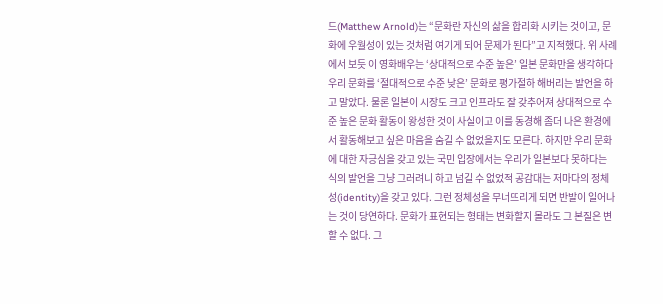드(Matthew Arnold)는 “문화란 자신의 삶을 합리화 시키는 것이고, 문화에 우월성이 있는 것처럼 여기게 되어 문제가 된다”고 지적했다. 위 사례에서 보듯 이 영화배우는 ‘상대적으로 수준 높은’ 일본 문화만을 생각하다 우리 문화를 ‘절대적으로 수준 낮은’ 문화로 평가절하 해버리는 발언을 하고 말았다. 물론 일본이 시장도 크고 인프라도 잘 갖추어져 상대적으로 수준 높은 문화 활동이 왕성한 것이 사실이고 이를 동경해 좀더 나은 환경에서 활동해보고 싶은 마음을 숨길 수 없었을지도 모른다. 하지만 우리 문화에 대한 자긍심을 갖고 있는 국민 입장에서는 우리가 일본보다 못하다는 식의 발언을 그냥 그러려니 하고 넘길 수 없었적 공감대는 저마다의 정체성(identity)을 갖고 있다. 그런 정체성을 무너뜨리게 되면 반발이 일어나는 것이 당연하다. 문화가 표현되는 형태는 변화할지 몰라도 그 본질은 변할 수 없다. 그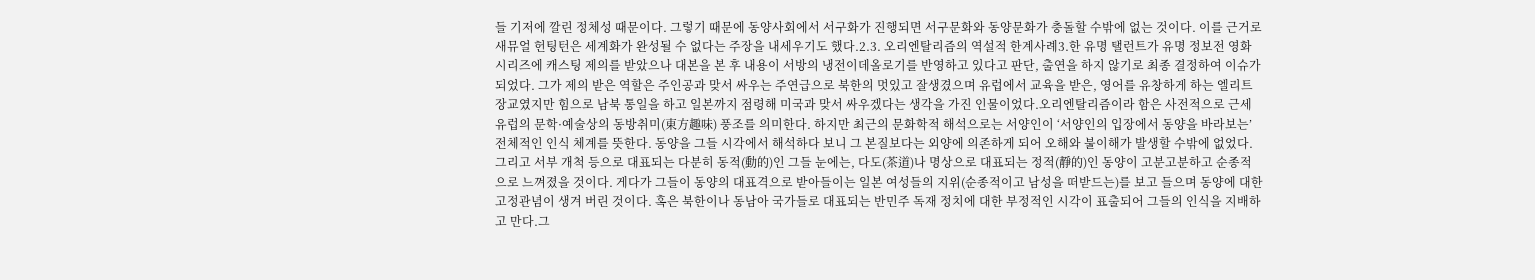들 기저에 깔린 정체성 때문이다. 그렇기 때문에 동양사회에서 서구화가 진행되면 서구문화와 동양문화가 충돌할 수밖에 없는 것이다. 이를 근거로 새뮤얼 헌팅턴은 세계화가 완성될 수 없다는 주장을 내세우기도 했다.2.3. 오리엔탈리즘의 역설적 한계사례3.한 유명 탤런트가 유명 정보전 영화 시리즈에 캐스팅 제의를 받았으나 대본을 본 후 내용이 서방의 냉전이데올로기를 반영하고 있다고 판단, 출연을 하지 않기로 최종 결정하여 이슈가 되었다. 그가 제의 받은 역할은 주인공과 맞서 싸우는 주연급으로 북한의 멋있고 잘생겼으며 유럽에서 교육을 받은, 영어를 유창하게 하는 엘리트 장교였지만 힘으로 남북 통일을 하고 일본까지 점령해 미국과 맞서 싸우겠다는 생각을 가진 인물이었다.오리엔탈리즘이라 함은 사전적으로 근세 유럽의 문학·예술상의 동방취미(東方趣味) 풍조를 의미한다. 하지만 최근의 문화학적 해석으로는 서양인이 ‘서양인의 입장에서 동양을 바라보는’ 전체적인 인식 체계를 뜻한다. 동양을 그들 시각에서 해석하다 보니 그 본질보다는 외양에 의존하게 되어 오해와 불이해가 발생할 수밖에 없었다. 그리고 서부 개척 등으로 대표되는 다분히 동적(動的)인 그들 눈에는, 다도(茶道)나 명상으로 대표되는 정적(靜的)인 동양이 고분고분하고 순종적으로 느껴졌을 것이다. 게다가 그들이 동양의 대표격으로 받아들이는 일본 여성들의 지위(순종적이고 남성을 떠받드는)를 보고 들으며 동양에 대한 고정관념이 생겨 버린 것이다. 혹은 북한이나 동남아 국가들로 대표되는 반민주 독재 정치에 대한 부정적인 시각이 표출되어 그들의 인식을 지배하고 만다.그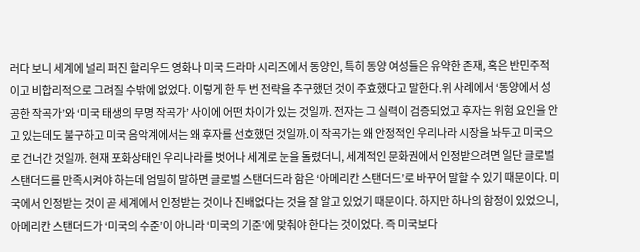러다 보니 세계에 널리 퍼진 할리우드 영화나 미국 드라마 시리즈에서 동양인, 특히 동양 여성들은 유약한 존재, 혹은 반민주적이고 비합리적으로 그려질 수밖에 없었다. 이렇게 한 두 번 전략을 추구했던 것이 주효했다고 말한다.위 사례에서 ‘동양에서 성공한 작곡가’와 ‘미국 태생의 무명 작곡가’ 사이에 어떤 차이가 있는 것일까. 전자는 그 실력이 검증되었고 후자는 위험 요인을 안고 있는데도 불구하고 미국 음악계에서는 왜 후자를 선호했던 것일까.이 작곡가는 왜 안정적인 우리나라 시장을 놔두고 미국으로 건너간 것일까. 현재 포화상태인 우리나라를 벗어나 세계로 눈을 돌렸더니, 세계적인 문화권에서 인정받으려면 일단 글로벌 스탠더드를 만족시켜야 하는데 엄밀히 말하면 글로벌 스탠더드라 함은 ‘아메리칸 스탠더드’로 바꾸어 말할 수 있기 때문이다. 미국에서 인정받는 것이 곧 세계에서 인정받는 것이나 진배없다는 것을 잘 알고 있었기 때문이다. 하지만 하나의 함정이 있었으니, 아메리칸 스탠더드가 ‘미국의 수준’이 아니라 ‘미국의 기준’에 맞춰야 한다는 것이었다. 즉 미국보다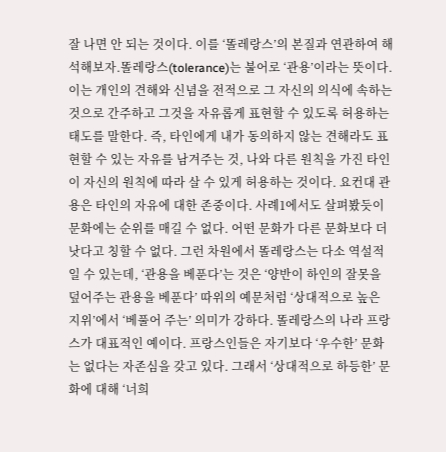잘 나면 안 되는 것이다. 이를 ‘똘레랑스’의 본질과 연관하여 해석해보자.똘레랑스(tolerance)는 불어로 ‘관용’이라는 뜻이다. 이는 개인의 견해와 신념을 전적으로 그 자신의 의식에 속하는 것으로 간주하고 그것을 자유롭게 표현할 수 있도록 허용하는 태도를 말한다. 즉, 타인에게 내가 동의하지 않는 견해라도 표현할 수 있는 자유를 남겨주는 것, 나와 다른 원칙을 가진 타인이 자신의 원칙에 따라 살 수 있게 허용하는 것이다. 요컨대 관용은 타인의 자유에 대한 존중이다. 사례1에서도 살펴봤듯이 문화에는 순위를 매길 수 없다. 어떤 문화가 다른 문화보다 더 낫다고 칭할 수 없다. 그런 차원에서 똘레랑스는 다소 역설적일 수 있는데, ‘관용을 베푼다’는 것은 ‘양반이 하인의 잘못을 덮어주는 관용을 베푼다’ 따위의 예문처럼 ‘상대적으로 높은 지위’에서 ‘베풀어 주는’ 의미가 강하다. 똘레랑스의 나라 프랑스가 대표적인 예이다. 프랑스인들은 자기보다 ‘우수한’ 문화는 없다는 자존심을 갖고 있다. 그래서 ‘상대적으로 하등한’ 문화에 대해 ‘너희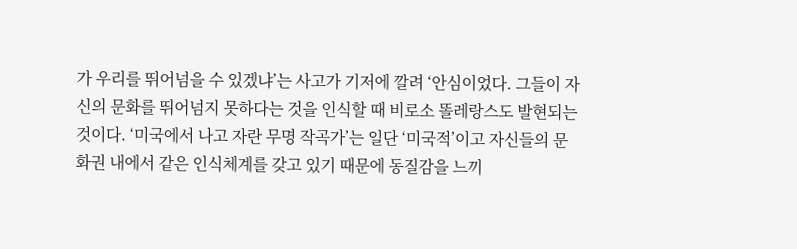가 우리를 뛰어넘을 수 있겠냐’는 사고가 기저에 깔려 ‘안심이었다. 그들이 자신의 문화를 뛰어넘지 못하다는 것을 인식할 때 비로소 똘레랑스도 발현되는 것이다. ‘미국에서 나고 자란 무명 작곡가’는 일단 ‘미국적’이고 자신들의 문화권 내에서 같은 인식체계를 갖고 있기 때문에 동질감을 느끼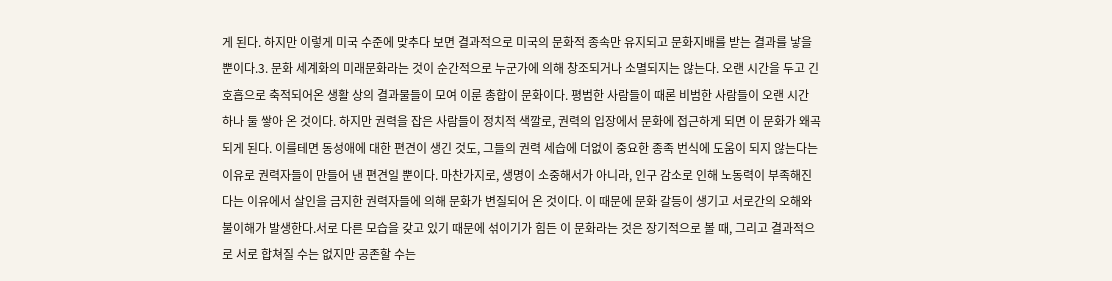게 된다. 하지만 이렇게 미국 수준에 맞추다 보면 결과적으로 미국의 문화적 종속만 유지되고 문화지배를 받는 결과를 낳을 뿐이다.3. 문화 세계화의 미래문화라는 것이 순간적으로 누군가에 의해 창조되거나 소멸되지는 않는다. 오랜 시간을 두고 긴 호흡으로 축적되어온 생활 상의 결과물들이 모여 이룬 총합이 문화이다. 평범한 사람들이 때론 비범한 사람들이 오랜 시간 하나 둘 쌓아 온 것이다. 하지만 권력을 잡은 사람들이 정치적 색깔로, 권력의 입장에서 문화에 접근하게 되면 이 문화가 왜곡되게 된다. 이를테면 동성애에 대한 편견이 생긴 것도, 그들의 권력 세습에 더없이 중요한 종족 번식에 도움이 되지 않는다는 이유로 권력자들이 만들어 낸 편견일 뿐이다. 마찬가지로, 생명이 소중해서가 아니라, 인구 감소로 인해 노동력이 부족해진다는 이유에서 살인을 금지한 권력자들에 의해 문화가 변질되어 온 것이다. 이 때문에 문화 갈등이 생기고 서로간의 오해와 불이해가 발생한다.서로 다른 모습을 갖고 있기 때문에 섞이기가 힘든 이 문화라는 것은 장기적으로 볼 때, 그리고 결과적으로 서로 합쳐질 수는 없지만 공존할 수는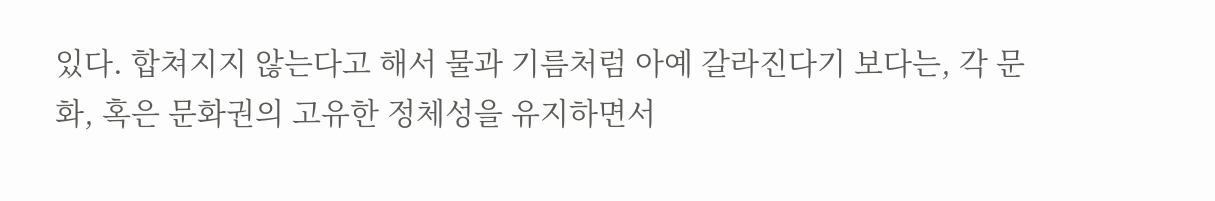있다. 합쳐지지 않는다고 해서 물과 기름처럼 아예 갈라진다기 보다는, 각 문화, 혹은 문화권의 고유한 정체성을 유지하면서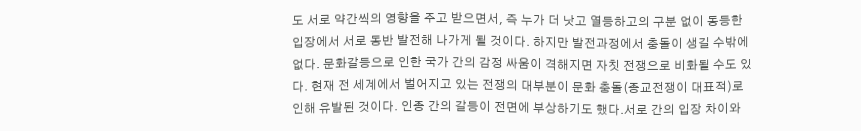도 서로 약간씩의 영향을 주고 받으면서, 즉 누가 더 낫고 열등하고의 구분 없이 동등한 입장에서 서로 동반 발전해 나가게 될 것이다. 하지만 발전과정에서 충돌이 생길 수밖에 없다. 문화갈등으로 인한 국가 간의 감정 싸움이 격해지면 자칫 전쟁으로 비화될 수도 있다. 현재 전 세계에서 벌어지고 있는 전쟁의 대부분이 문화 충돌(종교전쟁이 대표적)로 인해 유발된 것이다. 인종 간의 갈등이 전면에 부상하기도 했다.서로 간의 입장 차이와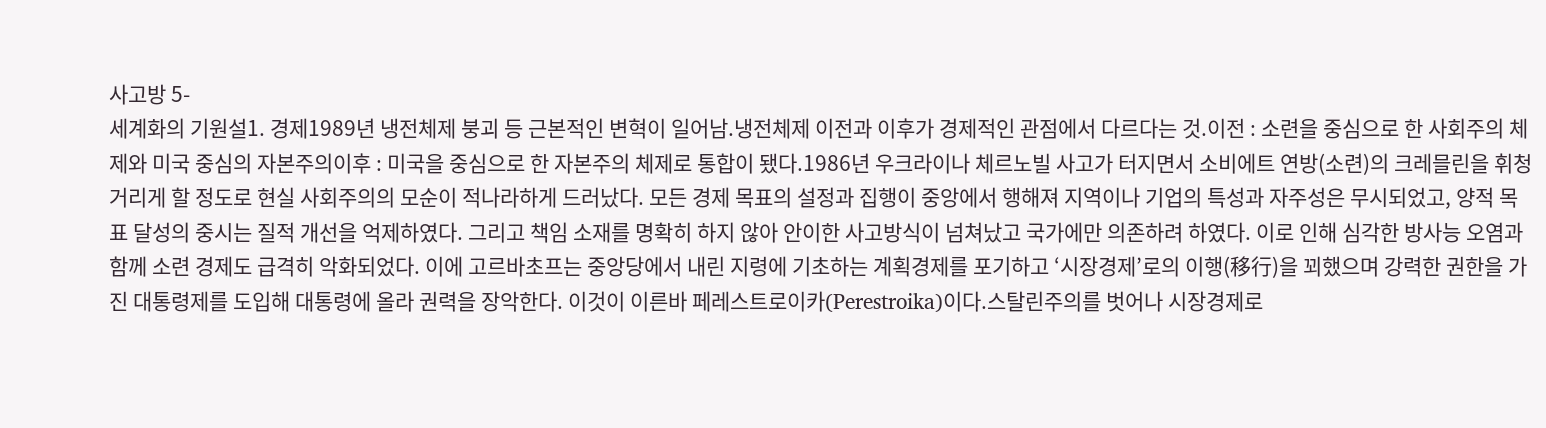사고방 5-
세계화의 기원설1. 경제1989년 냉전체제 붕괴 등 근본적인 변혁이 일어남.냉전체제 이전과 이후가 경제적인 관점에서 다르다는 것.이전 : 소련을 중심으로 한 사회주의 체제와 미국 중심의 자본주의이후 : 미국을 중심으로 한 자본주의 체제로 통합이 됐다.1986년 우크라이나 체르노빌 사고가 터지면서 소비에트 연방(소련)의 크레믈린을 휘청거리게 할 정도로 현실 사회주의의 모순이 적나라하게 드러났다. 모든 경제 목표의 설정과 집행이 중앙에서 행해져 지역이나 기업의 특성과 자주성은 무시되었고, 양적 목표 달성의 중시는 질적 개선을 억제하였다. 그리고 책임 소재를 명확히 하지 않아 안이한 사고방식이 넘쳐났고 국가에만 의존하려 하였다. 이로 인해 심각한 방사능 오염과 함께 소련 경제도 급격히 악화되었다. 이에 고르바초프는 중앙당에서 내린 지령에 기초하는 계획경제를 포기하고 ‘시장경제’로의 이행(移行)을 꾀했으며 강력한 권한을 가진 대통령제를 도입해 대통령에 올라 권력을 장악한다. 이것이 이른바 페레스트로이카(Perestroika)이다.스탈린주의를 벗어나 시장경제로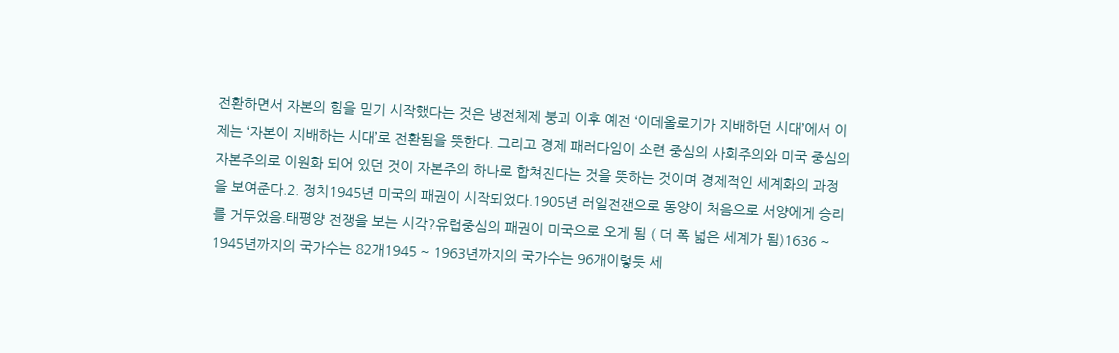전환하면서 자본의 힘을 믿기 시작했다는 것은 냉전체제 붕괴 이후 예전 ‘이데올로기가 지배하던 시대’에서 이제는 ‘자본이 지배하는 시대’로 전환됨을 뜻한다. 그리고 경제 패러다임이 소련 중심의 사회주의와 미국 중심의 자본주의로 이원화 되어 있던 것이 자본주의 하나로 합쳐진다는 것을 뜻하는 것이며 경제적인 세계화의 과정을 보여준다.2. 정치1945년 미국의 패권이 시작되었다.1905년 러일전잰으로 동양이 처음으로 서양에게 승리를 거두었음.태평양 전쟁을 보는 시각?유럽중심의 패권이 미국으로 오게 됨 ( 더 폭 넓은 세계가 됨)1636 ~ 1945년까지의 국가수는 82개1945 ~ 1963년까지의 국가수는 96개이렇듯 세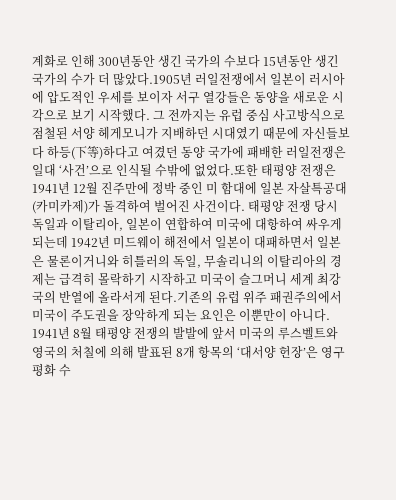계화로 인해 300년동안 생긴 국가의 수보다 15년동안 생긴 국가의 수가 더 많았다.1905년 러일전쟁에서 일본이 러시아에 압도적인 우세를 보이자 서구 열강들은 동양을 새로운 시각으로 보기 시작했다. 그 전까지는 유럽 중심 사고방식으로 점철된 서양 헤게모니가 지배하던 시대였기 때문에 자신들보다 하등(下等)하다고 여겼던 동양 국가에 패배한 러일전쟁은 일대 ‘사건’으로 인식될 수밖에 없었다.또한 태평양 전쟁은 1941년 12월 진주만에 정박 중인 미 함대에 일본 자살특공대(카미카제)가 돌격하여 벌어진 사건이다. 태평양 전쟁 당시 독일과 이탈리아, 일본이 연합하여 미국에 대항하여 싸우게 되는데 1942년 미드웨이 해전에서 일본이 대패하면서 일본은 물론이거니와 히틀러의 독일, 무솔리니의 이탈리아의 경제는 급격히 몰락하기 시작하고 미국이 슬그머니 세계 최강국의 반열에 올라서게 된다.기존의 유럽 위주 패권주의에서 미국이 주도권을 장악하게 되는 요인은 이뿐만이 아니다. 1941년 8월 태평양 전쟁의 발발에 앞서 미국의 루스벨트와 영국의 처칠에 의해 발표된 8개 항목의 ‘대서양 헌장’은 영구 평화 수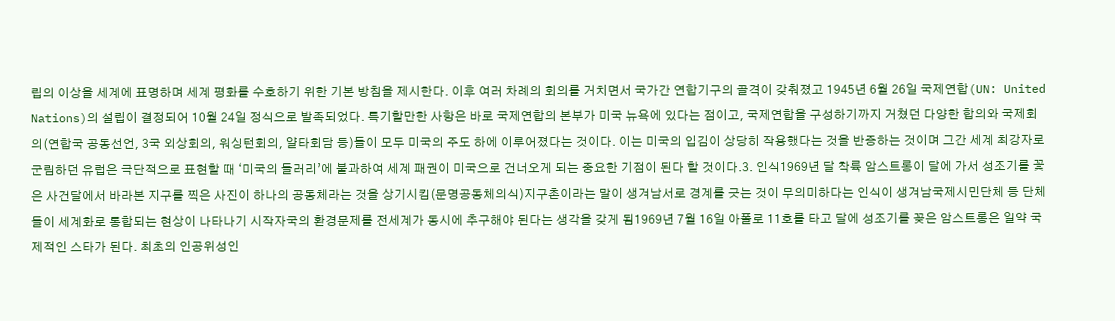립의 이상을 세계에 표명하며 세계 평화를 수호하기 위한 기본 방침을 제시한다. 이후 여러 차례의 회의를 거치면서 국가간 연합기구의 골격이 갖춰졌고 1945년 6월 26일 국제연합(UN: United Nations)의 설립이 결정되어 10월 24일 정식으로 발족되었다. 특기할만한 사항은 바로 국제연합의 본부가 미국 뉴욕에 있다는 점이고, 국제연합을 구성하기까지 거쳤던 다양한 합의와 국제회의(연합국 공동선언, 3국 외상회의, 워싱턴회의, 얄타회담 등)들이 모두 미국의 주도 하에 이루어졌다는 것이다. 이는 미국의 입김이 상당히 작용했다는 것을 반증하는 것이며 그간 세계 최강자로 군림하던 유럽은 극단적으로 표현할 때 ‘미국의 들러리’에 불과하여 세계 패권이 미국으로 건너오게 되는 중요한 기점이 된다 할 것이다.3. 인식1969년 달 착륙 암스트롱이 달에 가서 성조기를 꽃은 사건달에서 바라본 지구를 찍은 사진이 하나의 공동체라는 것을 상기시킴(문명공동체의식)지구촌이라는 말이 생겨남서로 경계를 긋는 것이 무의미하다는 인식이 생겨남국제시민단체 등 단체들이 세계화로 통합되는 현상이 나타나기 시작자국의 환경문제를 전세계가 동시에 추구해야 된다는 생각을 갖게 됨1969년 7월 16일 아폴로 11호를 타고 달에 성조기를 꽂은 암스트롱은 일약 국제적인 스타가 된다. 최초의 인공위성인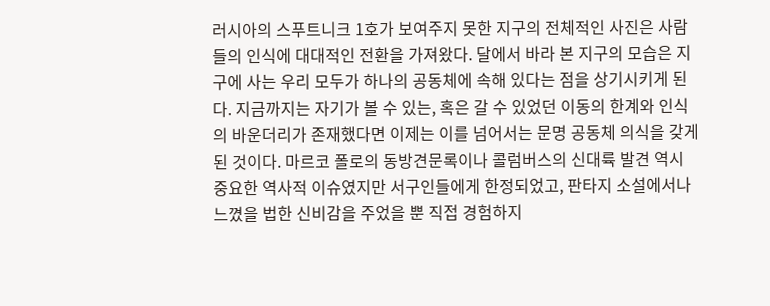러시아의 스푸트니크 1호가 보여주지 못한 지구의 전체적인 사진은 사람들의 인식에 대대적인 전환을 가져왔다. 달에서 바라 본 지구의 모습은 지구에 사는 우리 모두가 하나의 공동체에 속해 있다는 점을 상기시키게 된다. 지금까지는 자기가 볼 수 있는, 혹은 갈 수 있었던 이동의 한계와 인식의 바운더리가 존재했다면 이제는 이를 넘어서는 문명 공동체 의식을 갖게 된 것이다. 마르코 폴로의 동방견문록이나 콜럼버스의 신대륙 발견 역시 중요한 역사적 이슈였지만 서구인들에게 한정되었고, 판타지 소설에서나 느꼈을 법한 신비감을 주었을 뿐 직접 경험하지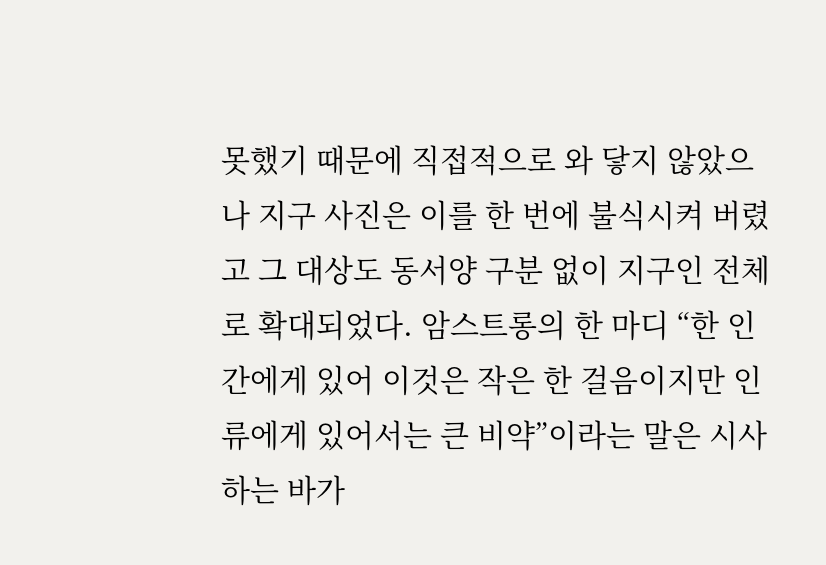못했기 때문에 직접적으로 와 닿지 않았으나 지구 사진은 이를 한 번에 불식시켜 버렸고 그 대상도 동서양 구분 없이 지구인 전체로 확대되었다. 암스트롱의 한 마디 “한 인간에게 있어 이것은 작은 한 걸음이지만 인류에게 있어서는 큰 비약”이라는 말은 시사하는 바가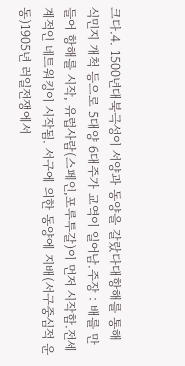크다.4. 1500년대북극성이 서양과 동양을 갈랐다대항해를 통해 식민지 개척 등으로 5대양 6대주가 교역이 일어남.주장 : 배를 만들어 항해를 시작, 유럽사람(스페인,포루투갈)이 먼저 시작함.전세계적인 네트워킹이 시작됨. 서구에 의한 동양에 지배(서구중심적 운동)1905년 러일전쟁에서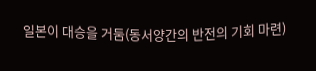일본이 대승을 거둠(동서양간의 반전의 기회 마련)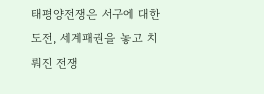태평양전쟁은 서구에 대한 도전, 세계패권을 놓고 치뤄진 전쟁